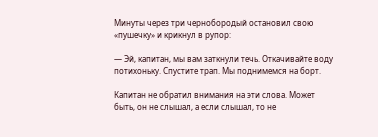Минуты через три чернобородый остановил свою «пушечку» и крикнул в рупор:

— Эй, капитан, мы вам заткнули течь. Откачивайте воду потихоньку. Спустите трап. Мы поднимемся на борт.

Капитан не обратил внимания на эти слова. Может быть, он не слышал, а если слышал, то не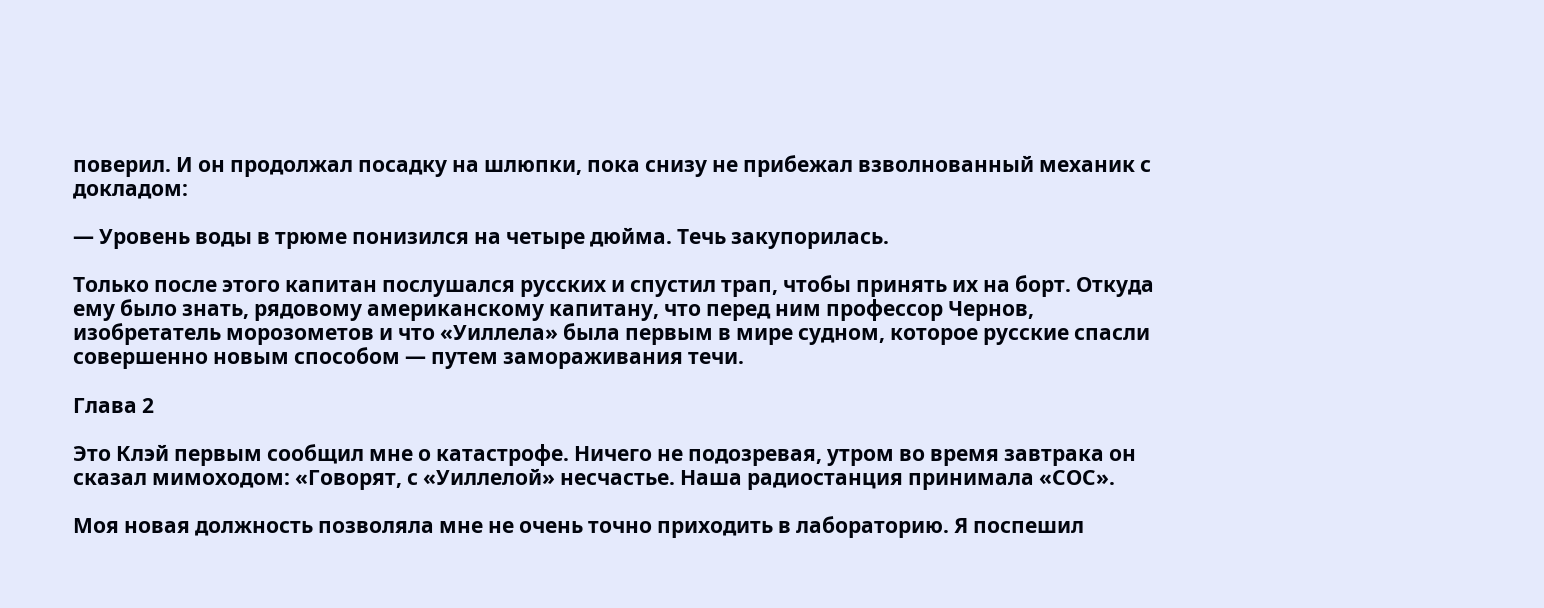поверил. И он продолжал посадку на шлюпки, пока снизу не прибежал взволнованный механик с докладом:

— Уровень воды в трюме понизился на четыре дюйма. Течь закупорилась.

Только после этого капитан послушался русских и спустил трап, чтобы принять их на борт. Откуда ему было знать, рядовому американскому капитану, что перед ним профессор Чернов, изобретатель морозометов и что «Уиллела» была первым в мире судном, которое русские спасли совершенно новым способом — путем замораживания течи.

Глава 2

Это Клэй первым сообщил мне о катастрофе. Ничего не подозревая, утром во время завтрака он сказал мимоходом: «Говорят, с «Уиллелой» несчастье. Наша радиостанция принимала «СОС».

Моя новая должность позволяла мне не очень точно приходить в лабораторию. Я поспешил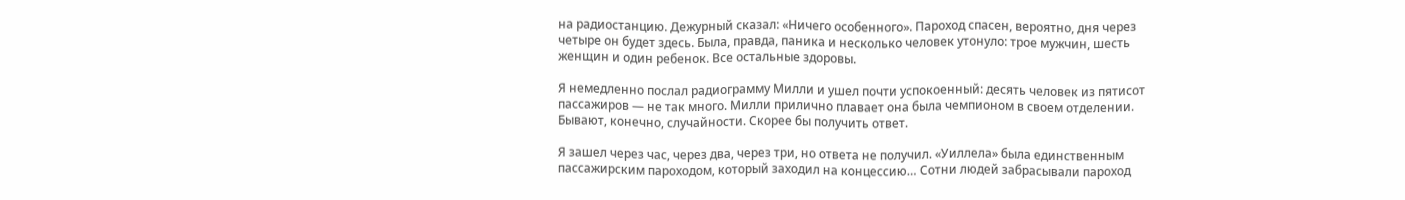на радиостанцию. Дежурный сказал: «Ничего особенного». Пароход спасен, вероятно, дня через четыре он будет здесь. Была, правда, паника и несколько человек утонуло: трое мужчин, шесть женщин и один ребенок. Все остальные здоровы.

Я немедленно послал радиограмму Милли и ушел почти успокоенный: десять человек из пятисот пассажиров — не так много. Милли прилично плавает она была чемпионом в своем отделении. Бывают, конечно, случайности. Скорее бы получить ответ.

Я зашел через час, через два, через три, но ответа не получил. «Уиллела» была единственным пассажирским пароходом, который заходил на концессию… Сотни людей забрасывали пароход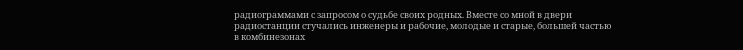радиограммами с запросом о судьбе своих родных. Вместе со мной в двери радиостанции стучались инженеры и рабочие, молодые и старые, большей частью в комбинезонах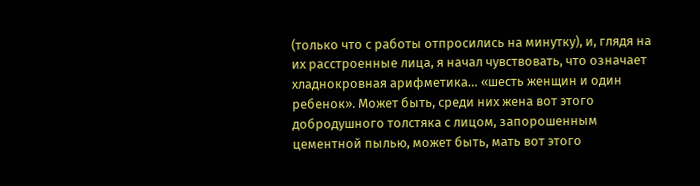(только что с работы отпросились на минутку), и, глядя на их расстроенные лица, я начал чувствовать, что означает хладнокровная арифметика… «шесть женщин и один ребенок». Может быть, среди них жена вот этого добродушного толстяка с лицом, запорошенным цементной пылью, может быть, мать вот этого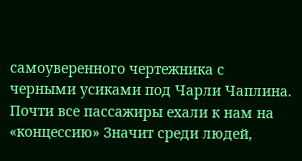самоуверенного чертежника с черными усиками под Чарли Чаплина. Почти все пассажиры ехали к нам на «концессию» Значит среди людей,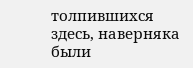толпившихся здесь, наверняка были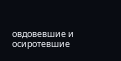овдовевшие и осиротевшие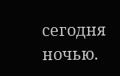сегодня ночью.